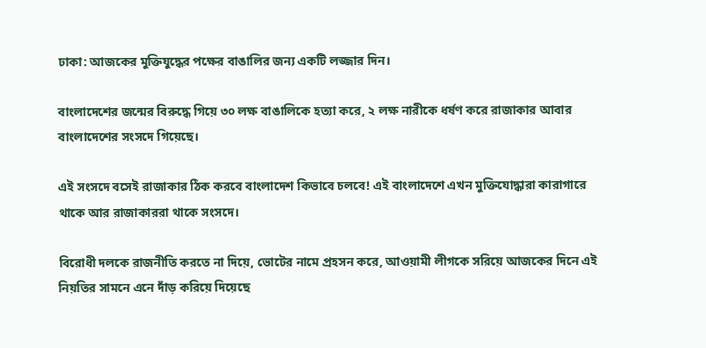ঢাকা: আজকের মুক্তিযুদ্ধের পক্ষের বাঙালির জন্য একটি লজ্জার দিন।

বাংলাদেশের জন্মের বিরুদ্ধে গিয়ে ৩০ লক্ষ বাঙালিকে হত্যা করে, ২ লক্ষ নারীকে ধর্ষণ করে রাজাকার আবার বাংলাদেশের সংসদে গিয়েছে।

এই সংসদে বসেই রাজাকার ঠিক করবে বাংলাদেশ কিভাবে চলবে! এই বাংলাদেশে এখন মুক্তিযোদ্ধারা কারাগারে থাকে আর রাজাকাররা থাকে সংসদে।

বিরোধী দলকে রাজনীতি করতে না দিয়ে, ভোটের নামে প্রহসন করে, আওয়ামী লীগকে সরিয়ে আজকের দিনে এই নিয়তির সামনে এনে দাঁড় করিয়ে দিয়েছে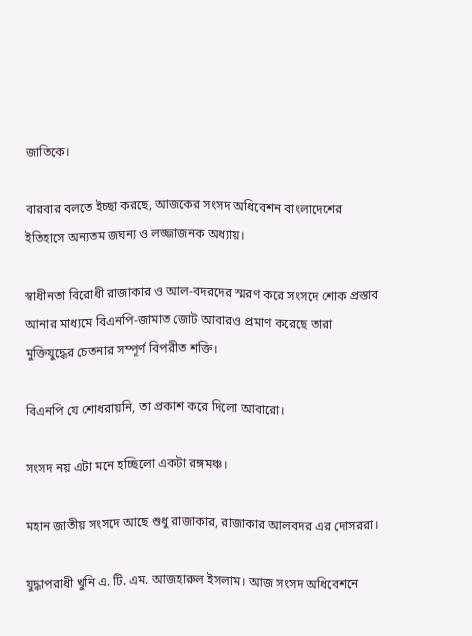জাতিকে।

বারবার বলতে ইচ্ছা করছে, আজকের সংসদ অধিবেশন বাংলাদেশের ইতিহাসে অন্যতম জঘন্য ও লজ্জাজনক অধ্যায়।

স্বাধীনতা বিরোধী রাজাকার ও আল-বদরদের স্মরণ করে সংসদে শোক প্রস্তাব আনার মাধ্যমে বিএনপি-জামাত জোট আবারও প্রমাণ করেছে তারা মুক্তিযুদ্ধের চেতনার সম্পূর্ণ বিপরীত শক্তি।

বিএনপি যে শোধরায়নি, তা প্রকাশ করে দিলো আবারো।

সংসদ নয় এটা মনে হচ্ছিলো একটা রঙ্গমঞ্চ।

মহান জাতীয় সংসদে আছে শুধু রাজাকার, রাজাকার আলবদর এর দোসররা।

যুদ্ধাপরাধী খুনি এ. টি. এম. আজহারুল ইসলাম। আজ সংসদ অধিবেশনে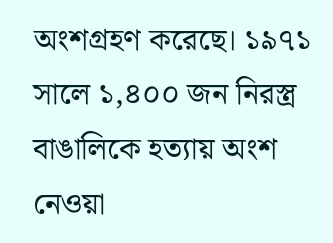অংশগ্রহণ করেছে। ১৯৭১ সালে ১,৪০০ জন নিরস্ত্র বাঙালিকে হত্যায় অংশ নেওয়া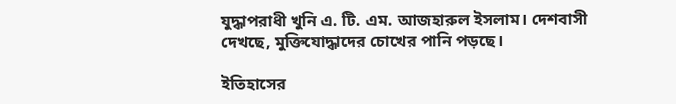যুদ্ধাপরাধী খুনি এ. টি. এম. আজহারুল ইসলাম। দেশবাসী দেখছে, মুক্তিযোদ্ধাদের চোখের পানি পড়ছে।

ইতিহাসের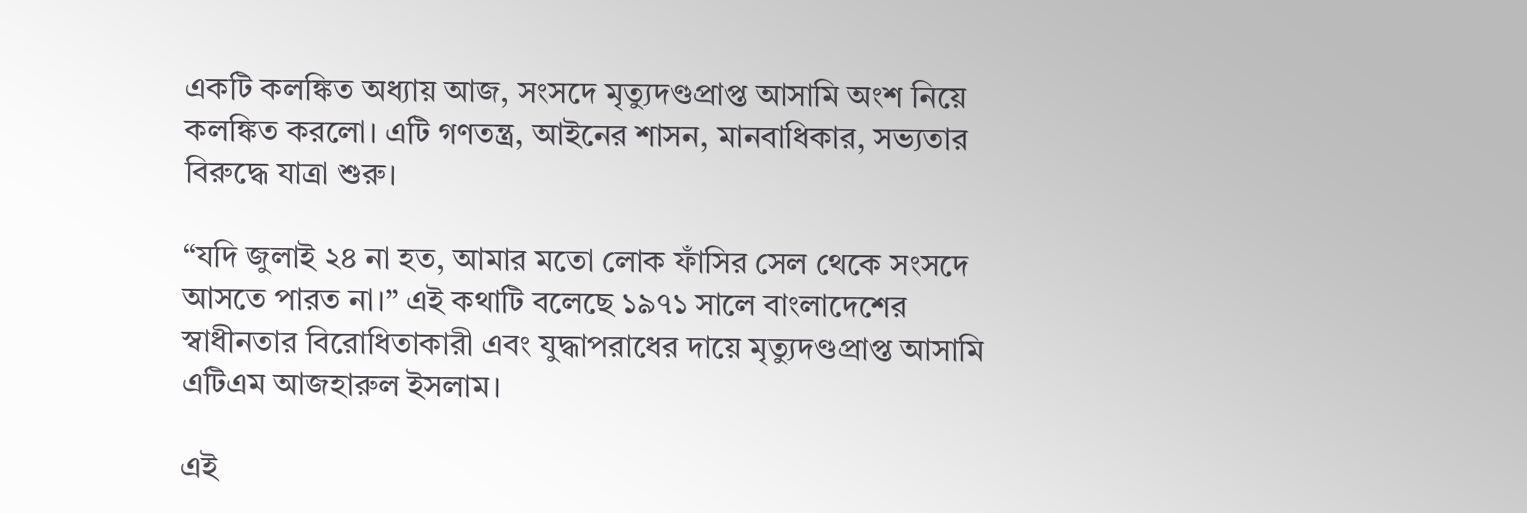একটি কলঙ্কিত অধ্যায় আজ, সংসদে মৃত্যুদণ্ডপ্রাপ্ত আসামি অংশ নিয়ে কলঙ্কিত করলো। এটি গণতন্ত্র, আইনের শাসন, মানবাধিকার, সভ্যতার বিরুদ্ধে যাত্রা শুরু।

“যদি জুলাই ২৪ না হত, আমার মতো লোক ফাঁসির সেল থেকে সংসদে আসতে পারত না।” এই কথাটি বলেছে ১৯৭১ সালে বাংলাদেশের স্বাধীনতার বিরোধিতাকারী এবং যুদ্ধাপরাধের দায়ে মৃত্যুদণ্ডপ্রাপ্ত আসামি এটিএম আজহারুল ইসলাম।

এই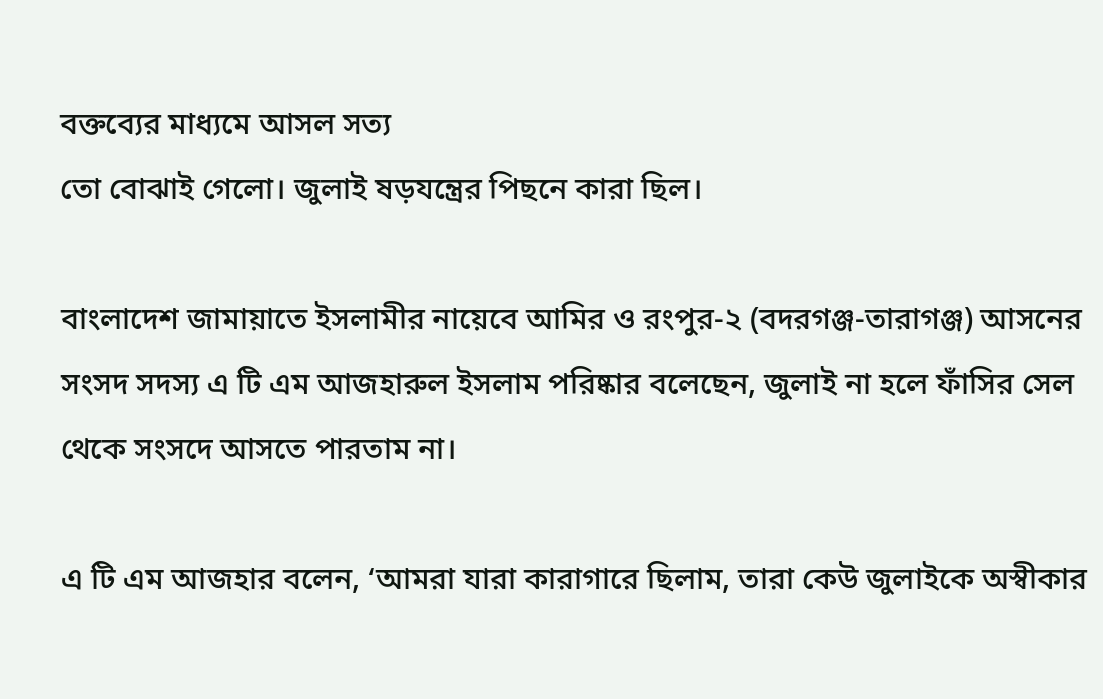বক্তব্যের মাধ্যমে আসল সত্য
তো বোঝাই গেলো। জুলাই ষড়যন্ত্রের পিছনে কারা ছিল।

বাংলাদেশ জামায়াতে ইসলামীর নায়েবে আমির ও রংপুর-২ (বদরগঞ্জ-তারাগঞ্জ) আসনের সংসদ সদস্য এ টি এম আজহারুল ইসলাম পরিষ্কার বলেছেন, জুলাই না হলে ফাঁসির সেল থেকে সংসদে আসতে পারতাম না।

এ টি এম আজহার বলেন, ‘আমরা যারা কারাগারে ছিলাম, তারা কেউ জুলাইকে অস্বীকার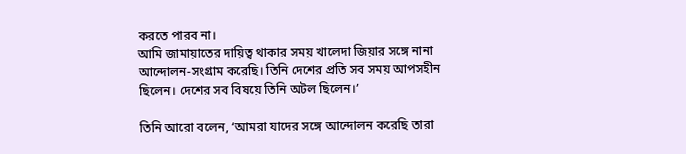করতে পারব না।
আমি জামায়াতের দায়িত্ব থাকার সময় খালেদা জিয়ার সঙ্গে নানা আন্দোলন-সংগ্রাম করেছি। তিনি দেশের প্রতি সব সময় আপসহীন ছিলেন। দেশের সব বিষয়ে তিনি অটল ছিলেন।’

তিনি আরো বলেন, ‘আমরা যাদের সঙ্গে আন্দোলন করেছি তারা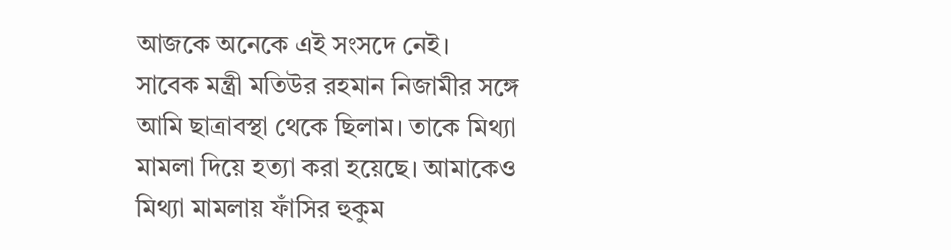আজকে অনেকে এই সংসদে নেই।
সাবেক মন্ত্রী মতিউর রহমান নিজামীর সঙ্গে আমি ছাত্রাবস্থা থেকে ছিলাম। তাকে মিথ্যা মামলা দিয়ে হত্যা করা হয়েছে। আমাকেও মিথ্যা মামলায় ফাঁসির হুকুম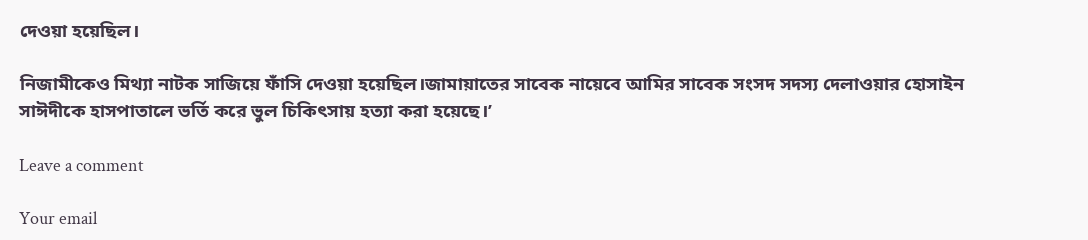দেওয়া হয়েছিল।

নিজামীকেও মিথ্যা নাটক সাজিয়ে ফাঁসি দেওয়া হয়েছিল।জামায়াতের সাবেক নায়েবে আমির সাবেক সংসদ সদস্য দেলাওয়ার হোসাইন সাঈদীকে হাসপাতালে ভর্তি করে ভুল চিকিৎসায় হত্যা করা হয়েছে।’

Leave a comment

Your email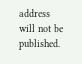address will not be published.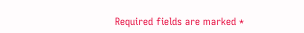Required fields are marked *